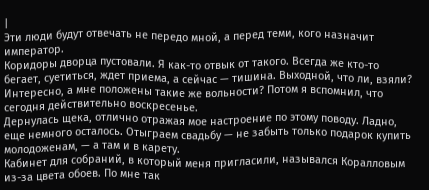|
Эти люди будут отвечать не передо мной, а перед теми, кого назначит император.
Коридоры дворца пустовали. Я как-то отвык от такого. Всегда же кто-то бегает, суетиться, ждет приема, а сейчас — тишина. Выходной, что ли, взяли? Интересно, а мне положены такие же вольности? Потом я вспомнил, что сегодня действительно воскресенье.
Дернулась щека, отлично отражая мое настроение по этому поводу. Ладно, еще немного осталось. Отыграем свадьбу — не забыть только подарок купить молодоженам, — а там и в карету.
Кабинет для собраний, в который меня пригласили, назывался Коралловым из-за цвета обоев. По мне так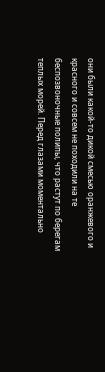они были какой-то дикой смесью оранжевого и красного и совсем не походили на те беспозвоночные полипы, что растут по берегам теплых морей. Перед глазами моментально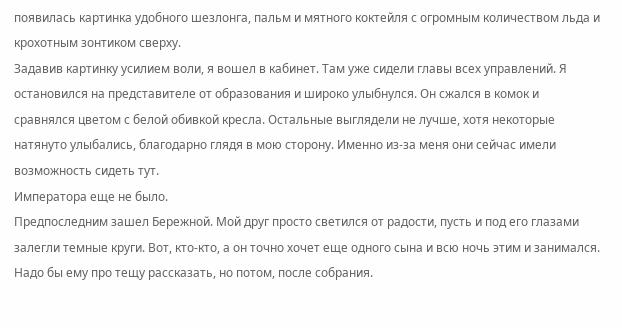появилась картинка удобного шезлонга, пальм и мятного коктейля с огромным количеством льда и крохотным зонтиком сверху.
Задавив картинку усилием воли, я вошел в кабинет. Там уже сидели главы всех управлений. Я остановился на представителе от образования и широко улыбнулся. Он сжался в комок и сравнялся цветом с белой обивкой кресла. Остальные выглядели не лучше, хотя некоторые натянуто улыбались, благодарно глядя в мою сторону. Именно из-за меня они сейчас имели возможность сидеть тут.
Императора еще не было.
Предпоследним зашел Бережной. Мой друг просто светился от радости, пусть и под его глазами залегли темные круги. Вот, кто-кто, а он точно хочет еще одного сына и всю ночь этим и занимался. Надо бы ему про тещу рассказать, но потом, после собрания.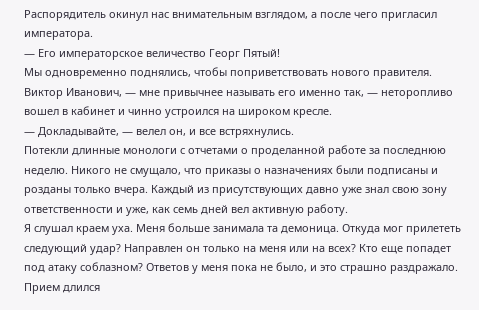Распорядитель окинул нас внимательным взглядом, а после чего пригласил императора.
— Его императорское величество Георг Пятый!
Мы одновременно поднялись, чтобы поприветствовать нового правителя.
Виктор Иванович, — мне привычнее называть его именно так, — неторопливо вошел в кабинет и чинно устроился на широком кресле.
— Докладывайте, — велел он, и все встряхнулись.
Потекли длинные монологи с отчетами о проделанной работе за последнюю неделю. Никого не смущало, что приказы о назначениях были подписаны и розданы только вчера. Каждый из присутствующих давно уже знал свою зону ответственности и уже, как семь дней вел активную работу.
Я слушал краем уха. Меня больше занимала та демоница. Откуда мог прилететь следующий удар? Направлен он только на меня или на всех? Кто еще попадет под атаку соблазном? Ответов у меня пока не было, и это страшно раздражало.
Прием длился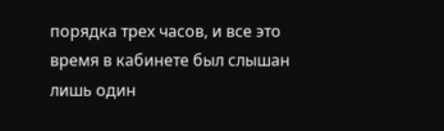порядка трех часов, и все это время в кабинете был слышан лишь один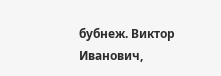бубнеж. Виктор Иванович,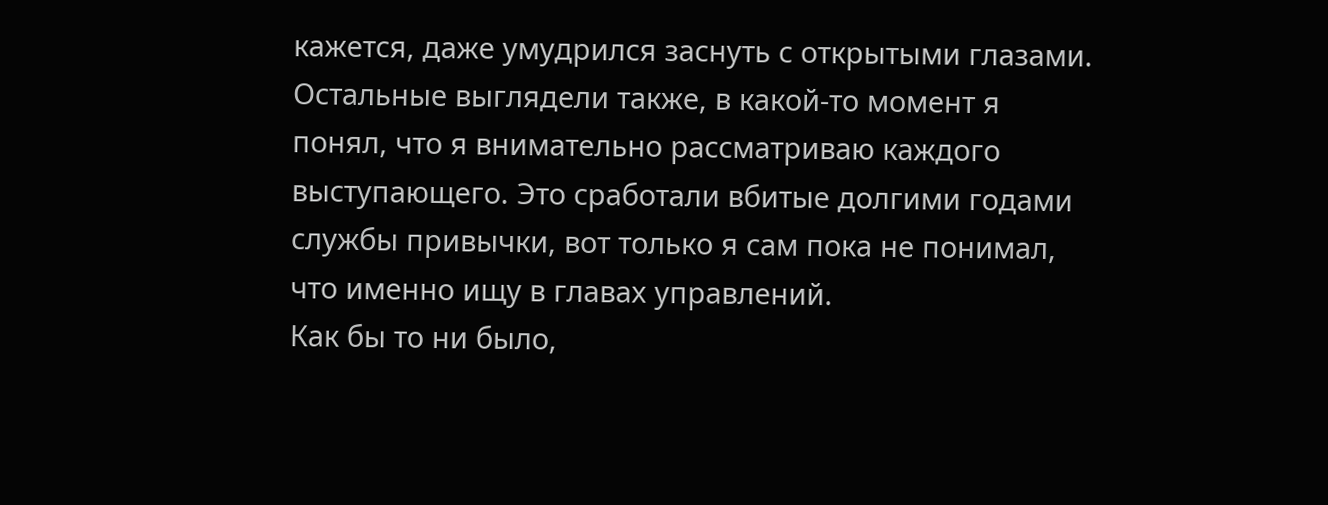кажется, даже умудрился заснуть с открытыми глазами. Остальные выглядели также, в какой-то момент я понял, что я внимательно рассматриваю каждого выступающего. Это сработали вбитые долгими годами службы привычки, вот только я сам пока не понимал, что именно ищу в главах управлений.
Как бы то ни было,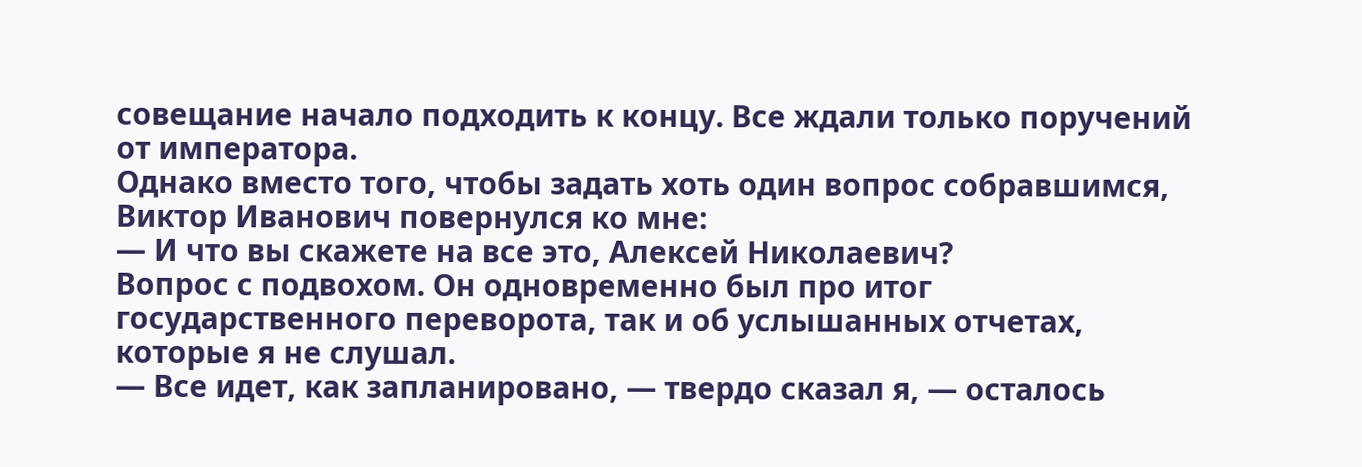совещание начало подходить к концу. Все ждали только поручений от императора.
Однако вместо того, чтобы задать хоть один вопрос собравшимся, Виктор Иванович повернулся ко мне:
— И что вы скажете на все это, Алексей Николаевич?
Вопрос с подвохом. Он одновременно был про итог государственного переворота, так и об услышанных отчетах, которые я не слушал.
— Все идет, как запланировано, — твердо сказал я, — осталось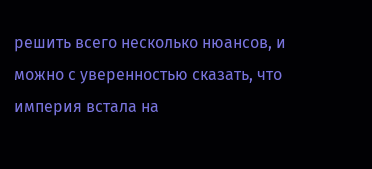решить всего несколько нюансов, и можно с уверенностью сказать, что империя встала на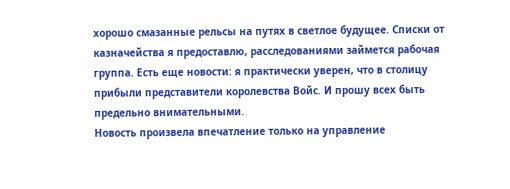хорошо смазанные рельсы на путях в светлое будущее. Списки от казначейства я предоставлю, расследованиями займется рабочая группа. Есть еще новости: я практически уверен, что в столицу прибыли представители королевства Войс. И прошу всех быть предельно внимательными.
Новость произвела впечатление только на управление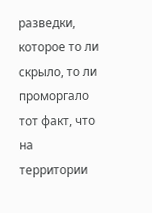разведки, которое то ли скрыло, то ли проморгало тот факт, что на территории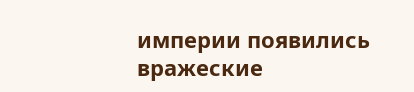империи появились вражеские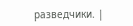разведчики. |